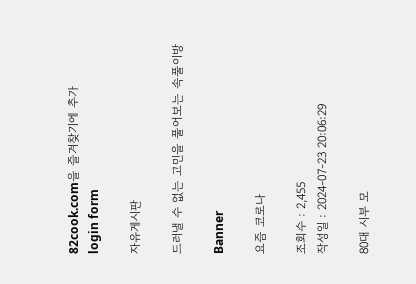82cook.com을 즐겨찾기에 추가
login form

자유게시판

드러낼 수 없는 고민을 풀어보는 속풀이방

Banner

요즘 코로나

조회수 : 2,455
작성일 : 2024-07-23 20:06:29

80대 시부 모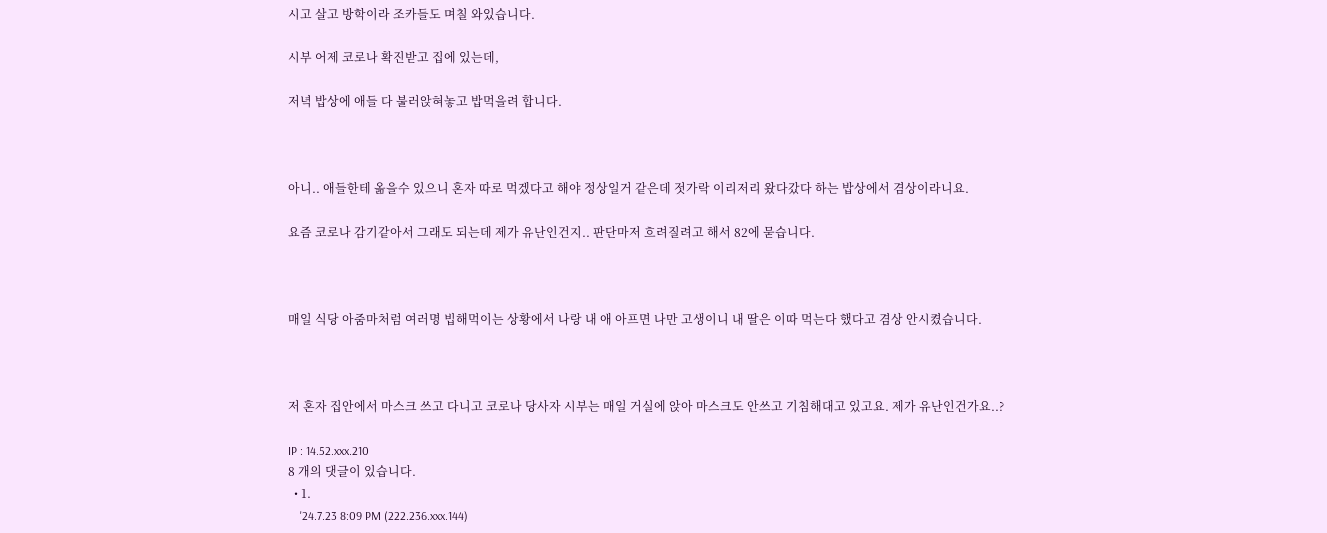시고 살고 방학이라 조카들도 며칠 와있습니다.

시부 어제 코로나 확진받고 집에 있는데,

저녁 밥상에 애들 다 불러앉혀놓고 밥먹을려 합니다.



아니.. 애들한테 옮을수 있으니 혼자 따로 먹겠다고 해야 정상일거 같은데 젓가락 이리저리 왔다갔다 하는 밥상에서 겸상이라니요.

요즘 코로나 감기같아서 그래도 되는데 제가 유난인건지.. 판단마저 흐려질려고 해서 82에 묻습니다.



매일 식당 아줌마처럼 여러명 빕해먹이는 상황에서 나랑 내 애 아프면 나만 고생이니 내 딸은 이따 먹는다 했다고 겸상 안시켰습니다.



저 혼자 집안에서 마스크 쓰고 다니고 코로나 당사자 시부는 매일 거실에 앉아 마스크도 안쓰고 기침해대고 있고요. 제가 유난인건가요..?

IP : 14.52.xxx.210
8 개의 댓글이 있습니다.
  • 1.
    '24.7.23 8:09 PM (222.236.xxx.144)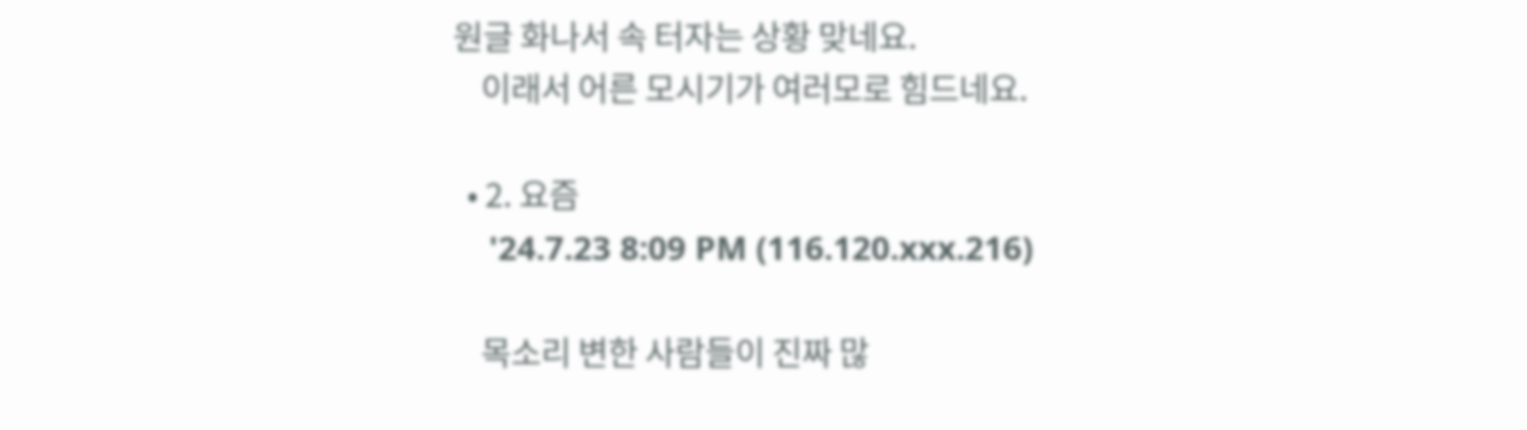원글 화나서 속 터자는 상황 맞네요.
    이래서 어른 모시기가 여러모로 힘드네요.

  • 2. 요즘
    '24.7.23 8:09 PM (116.120.xxx.216)

    목소리 변한 사람들이 진짜 많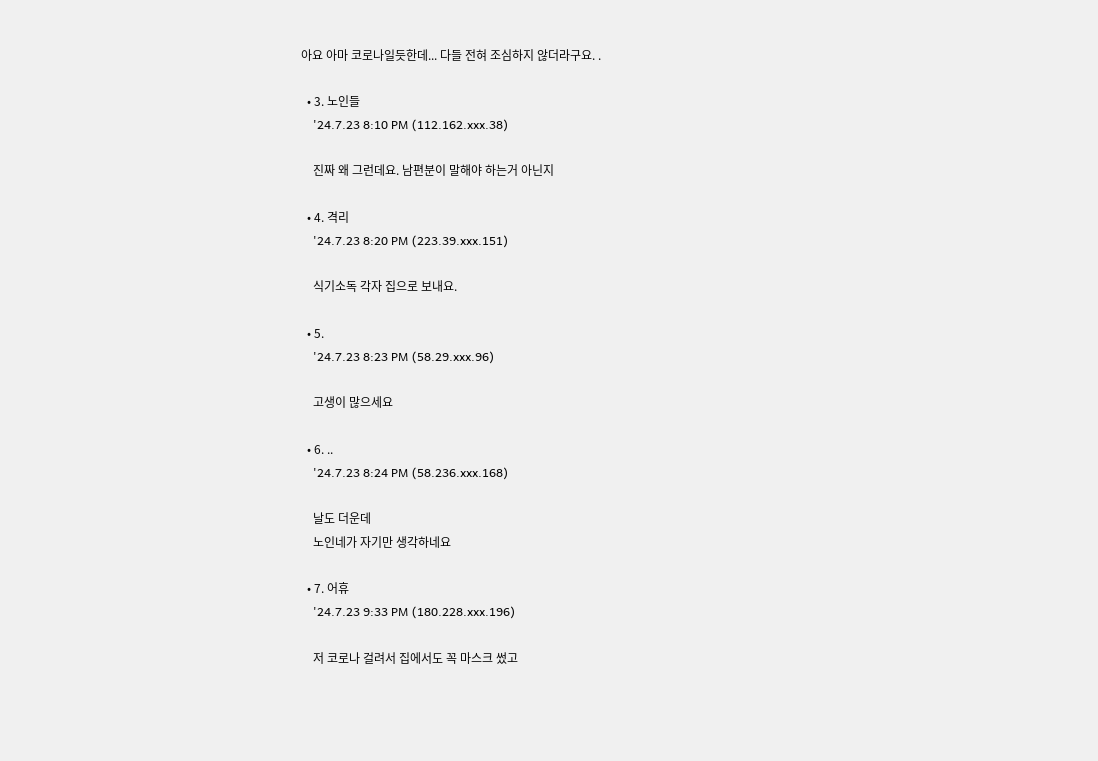아요 아마 코로나일듯한데... 다들 전혀 조심하지 않더라구요. .

  • 3. 노인들
    '24.7.23 8:10 PM (112.162.xxx.38)

    진짜 왜 그런데요. 남편분이 말해야 하는거 아닌지

  • 4. 격리
    '24.7.23 8:20 PM (223.39.xxx.151)

    식기소독 각자 집으로 보내요.

  • 5.
    '24.7.23 8:23 PM (58.29.xxx.96)

    고생이 많으세요

  • 6. ..
    '24.7.23 8:24 PM (58.236.xxx.168)

    날도 더운데
    노인네가 자기만 생각하네요

  • 7. 어휴
    '24.7.23 9:33 PM (180.228.xxx.196)

    저 코로나 걸려서 집에서도 꼭 마스크 썼고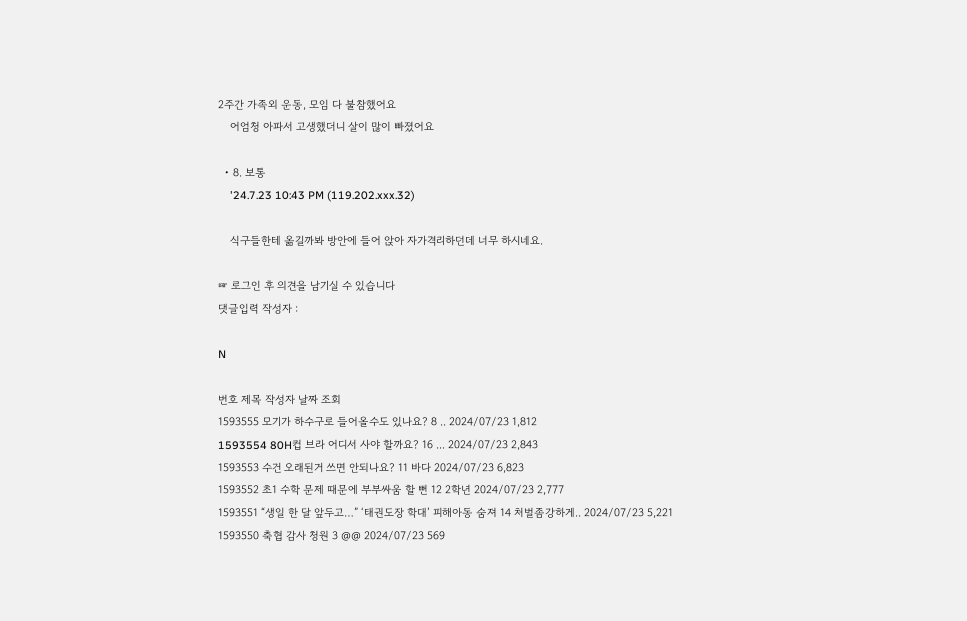2주간 가족외 운동, 모임 다 불참했어요
    어엄청 아파서 고생했더니 살이 많이 빠졌어요

  • 8. 보통
    '24.7.23 10:43 PM (119.202.xxx.32)

    식구들한테 옮길까봐 방안에 들어 앉아 자가격리하던데 너무 하시네요.

☞ 로그인 후 의견을 남기실 수 있습니다
댓글입력 작성자 :

N

번호 제목 작성자 날짜 조회
1593555 모기가 하수구로 들어올수도 있나요? 8 .. 2024/07/23 1,812
1593554 80H컵 브라 어디서 사야 할까요? 16 ... 2024/07/23 2,843
1593553 수건 오래된거 쓰면 안되나요? 11 바다 2024/07/23 6,823
1593552 초1 수학 문제 때문에 부부싸움 할 뻔 12 2학년 2024/07/23 2,777
1593551 “생일 한 달 앞두고…” ‘태권도장 학대’ 피해아동 숨져 14 처벌좀강하게.. 2024/07/23 5,221
1593550 축협 감사 청원 3 @@ 2024/07/23 569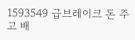1593549 급브레이크 돈 주고 배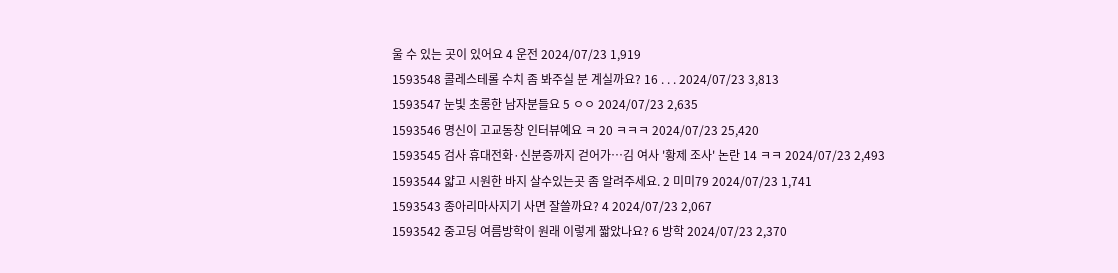울 수 있는 곳이 있어요 4 운전 2024/07/23 1,919
1593548 콜레스테롤 수치 좀 봐주실 분 계실까요? 16 . . . 2024/07/23 3,813
1593547 눈빛 초롱한 남자분들요 5 ㅇㅇ 2024/07/23 2,635
1593546 명신이 고교동창 인터뷰예요 ㅋ 20 ㅋㅋㅋ 2024/07/23 25,420
1593545 검사 휴대전화·신분증까지 걷어가…김 여사 '황제 조사' 논란 14 ㅋㅋ 2024/07/23 2,493
1593544 얇고 시원한 바지 살수있는곳 좀 알려주세요. 2 미미79 2024/07/23 1,741
1593543 종아리마사지기 사면 잘쓸까요? 4 2024/07/23 2,067
1593542 중고딩 여름방학이 원래 이렇게 짧았나요? 6 방학 2024/07/23 2,370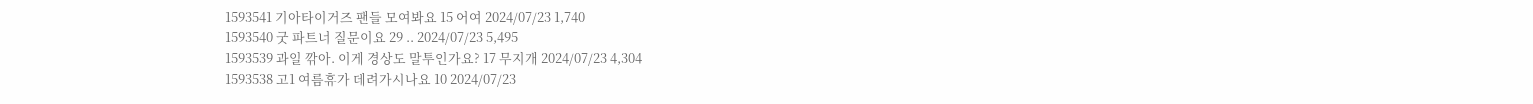1593541 기아타이거즈 팬들 모여봐요 15 어여 2024/07/23 1,740
1593540 굿 파트너 질문이요 29 .. 2024/07/23 5,495
1593539 과일 깎아. 이게 경상도 말투인가요? 17 무지개 2024/07/23 4,304
1593538 고1 여름휴가 데려가시나요 10 2024/07/23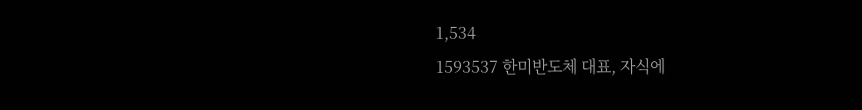1,534
1593537 한미반도체 대표, 자식에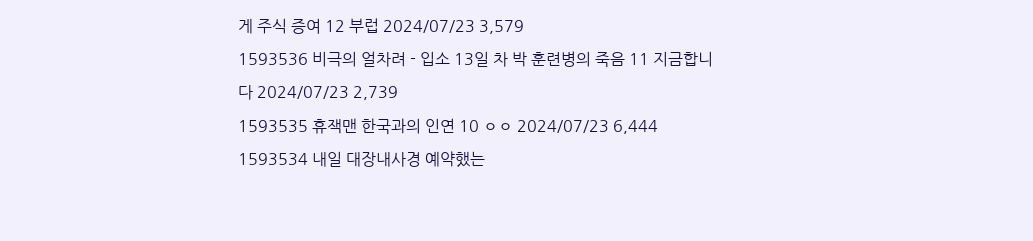게 주식 증여 12 부럽 2024/07/23 3,579
1593536 비극의 얼차려 - 입소 13일 차 박 훈련병의 죽음 11 지금합니다 2024/07/23 2,739
1593535 휴잭맨 한국과의 인연 10 ㅇㅇ 2024/07/23 6,444
1593534 내일 대장내사경 예약했는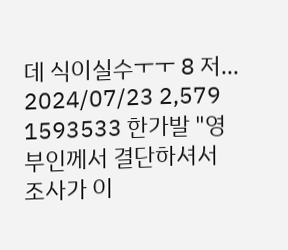데 식이실수ㅜㅜ 8 저... 2024/07/23 2,579
1593533 한가발 "영부인께서 결단하셔서 조사가 이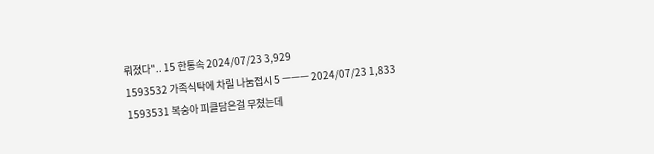뤄졌다".. 15 한통속 2024/07/23 3,929
1593532 가족식탁에 차릴 나눔접시 5 ㅡㅡㅡ 2024/07/23 1,833
1593531 복숭아 피클담은걸 무쳤는데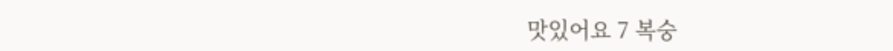맛있어요 7 복숭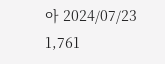아 2024/07/23 1,761